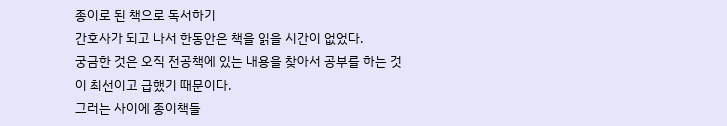종이로 된 책으로 독서하기
간호사가 되고 나서 한동안은 책을 읽을 시간이 없었다.
궁금한 것은 오직 전공책에 있는 내용을 찾아서 공부를 하는 것이 최선이고 급했기 때문이다.
그러는 사이에 종이책들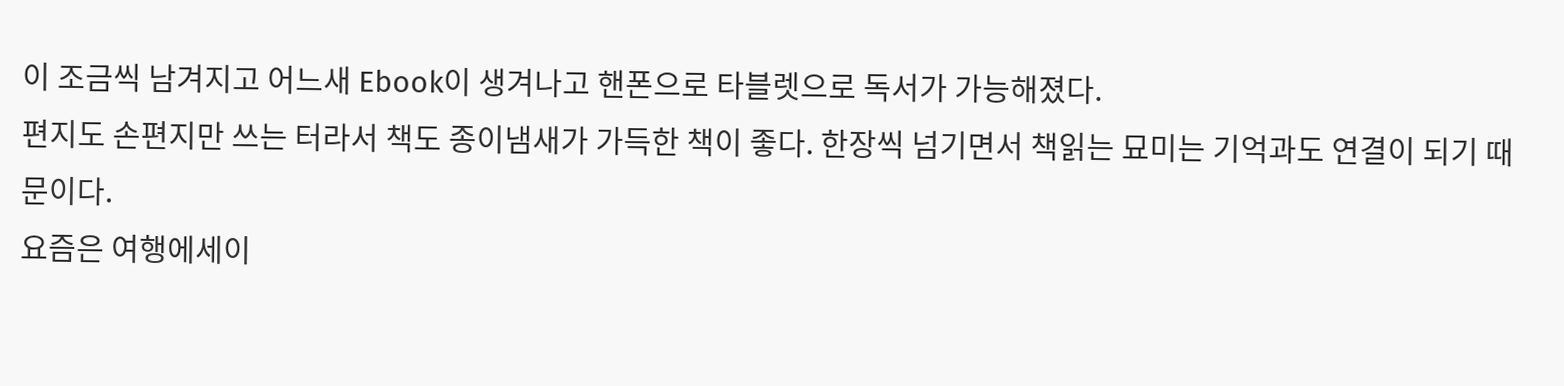이 조금씩 남겨지고 어느새 Ebook이 생겨나고 핸폰으로 타블렛으로 독서가 가능해졌다.
편지도 손편지만 쓰는 터라서 책도 종이냄새가 가득한 책이 좋다. 한장씩 넘기면서 책읽는 묘미는 기억과도 연결이 되기 때문이다.
요즘은 여행에세이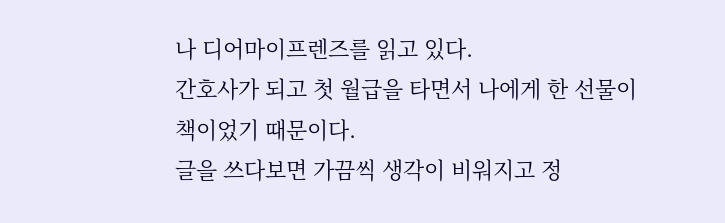나 디어마이프렌즈를 읽고 있다.
간호사가 되고 첫 월급을 타면서 나에게 한 선물이 책이었기 때문이다.
글을 쓰다보면 가끔씩 생각이 비워지고 정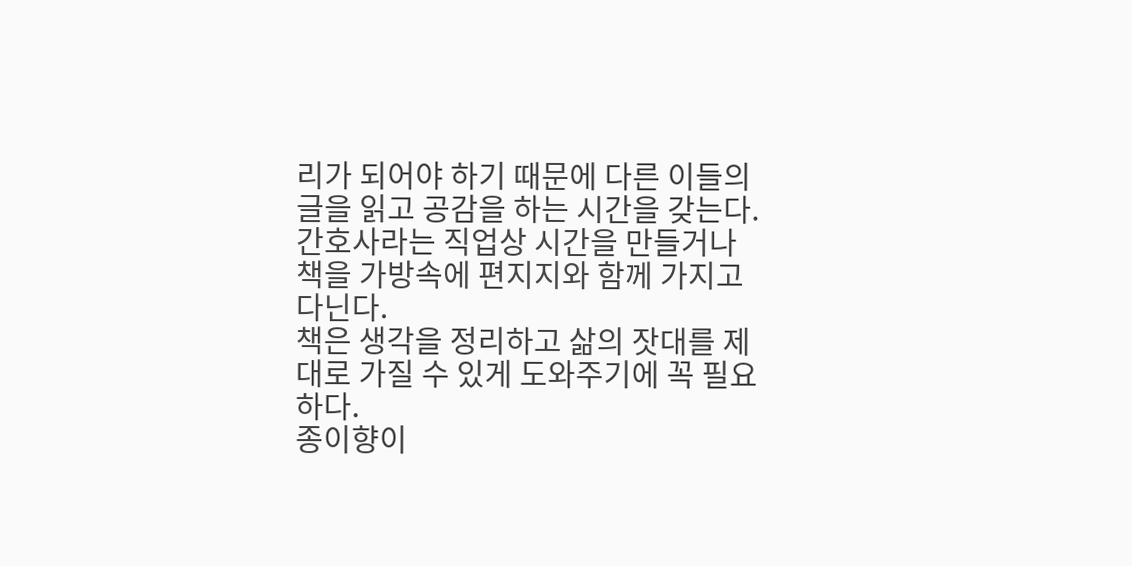리가 되어야 하기 때문에 다른 이들의 글을 읽고 공감을 하는 시간을 갖는다.
간호사라는 직업상 시간을 만들거나 책을 가방속에 편지지와 함께 가지고 다닌다.
책은 생각을 정리하고 삶의 잣대를 제대로 가질 수 있게 도와주기에 꼭 필요하다.
종이향이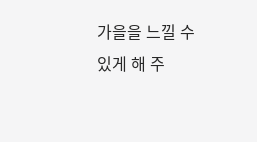가을을 느낄 수 있게 해 주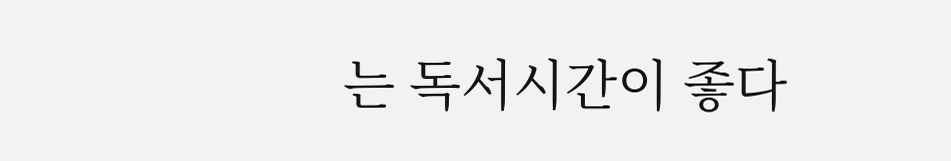는 독서시간이 좋다